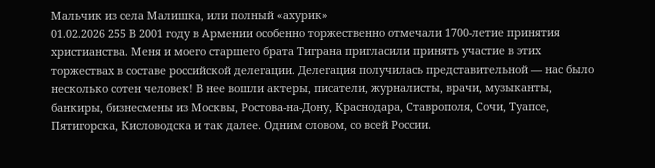Мальчик из села Малишка, или полный «ахурик»
01.02.2026 255 В 2001 году в Армении особенно торжественно отмечали 1700-летие принятия христианства. Меня и моего старшего брата Тиграна пригласили принять участие в этих торжествах в составе российской делегации. Делегация получилась представительной — нас было несколько сотен человек! В нее вошли актеры, писатели, журналисты, врачи, музыканты, банкиры, бизнесмены из Москвы, Ростова-на-Дону, Краснодара, Ставрополя, Сочи, Туапсе, Пятигорска, Кисловодска и так далее. Одним словом, со всей России.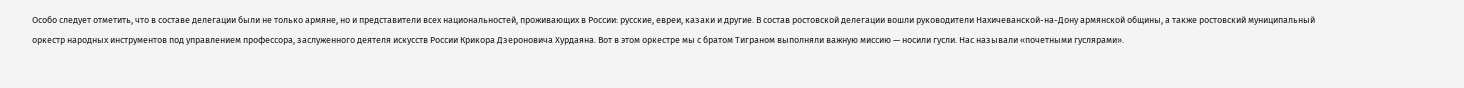Особо следует отметить, что в составе делегации были не только армяне, но и представители всех национальностей, проживающих в России: русские, евреи, казаки и другие. В состав ростовской делегации вошли руководители Нахичеванской-на-Дону армянской общины, а также ростовский муниципальный оркестр народных инструментов под управлением профессора, заслуженного деятеля искусств России Крикора Дзероновича Хурдаяна. Вот в этом оркестре мы с братом Тиграном выполняли важную миссию — носили гусли. Нас называли «почетными гуслярами».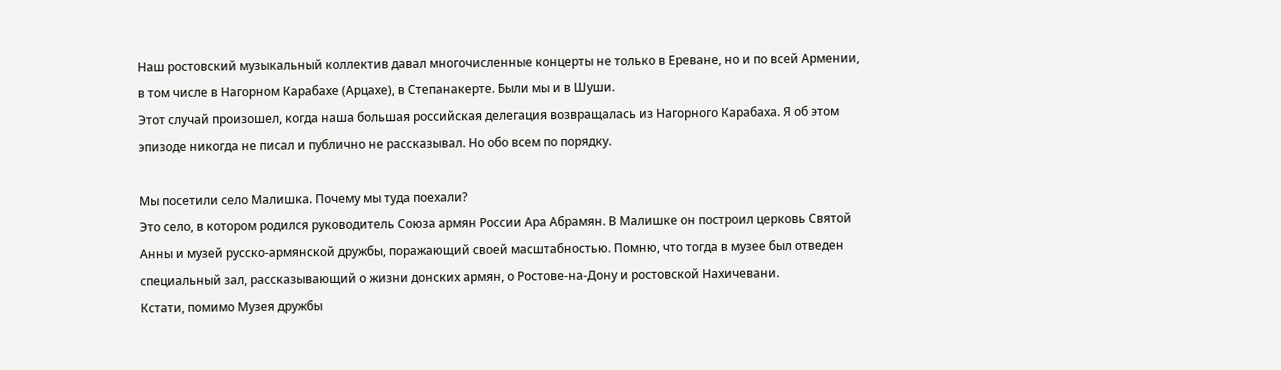Наш ростовский музыкальный коллектив давал многочисленные концерты не только в Ереване, но и по всей Армении, в том числе в Нагорном Карабахе (Арцахе), в Степанакерте. Были мы и в Шуши.
Этот случай произошел, когда наша большая российская делегация возвращалась из Нагорного Карабаха. Я об этом эпизоде никогда не писал и публично не рассказывал. Но обо всем по порядку.

Мы посетили село Малишка. Почему мы туда поехали?
Это село, в котором родился руководитель Союза армян России Ара Абрамян. В Малишке он построил церковь Святой Анны и музей русско-армянской дружбы, поражающий своей масштабностью. Помню, что тогда в музее был отведен специальный зал, рассказывающий о жизни донских армян, о Ростове-на-Дону и ростовской Нахичевани.
Кстати, помимо Музея дружбы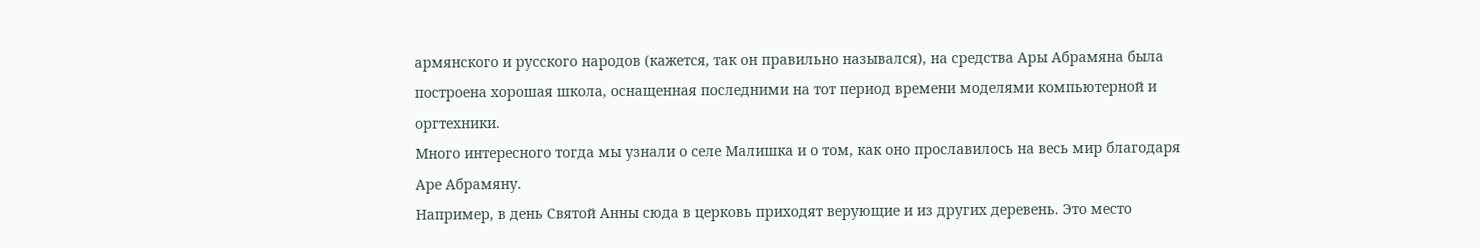армянского и русского народов (кажется, так он правильно назывался), на средства Ары Абрамяна была построена хорошая школа, оснащенная последними на тот период времени моделями компьютерной и оргтехники.
Много интересного тогда мы узнали о селе Малишка и о том, как оно прославилось на весь мир благодаря Аре Абрамяну.
Например, в день Святой Анны сюда в церковь приходят верующие и из других деревень. Это место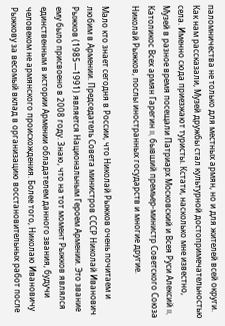паломничества не только для местных армян, но и для жителей всей округи. Как нам рассказали, Музей дружбы стал культурной достопримечательностью села. Именно сюда приезжают туристы. Кстати, насколько мне известно, Музей в разное время посещали Патриарх Московский и Всея Руси Алексий II, Католикос Всех армян Гарегин II, бывший премьер-министр Советского Союза Николай Рыжков, послы иностранных государств и многие другие.

Мало кто знает сегодня в России, что Николай Рыжков очень почитаем и любим в Армении. Председатель Совета министров СССР Николай Иванович Рыжков (1985—1991) является Национальным Героем Армении. Это звание ему было присвоено в 2008 году. Знаю, что на тот момент Рыжков являлся единственным в истории Армении обладателем данного звания, будучи человеком не армянского происхождения. Более того, Николаю Ивановичу Рыжкову за весомый вклад в организацию восстановительных работ после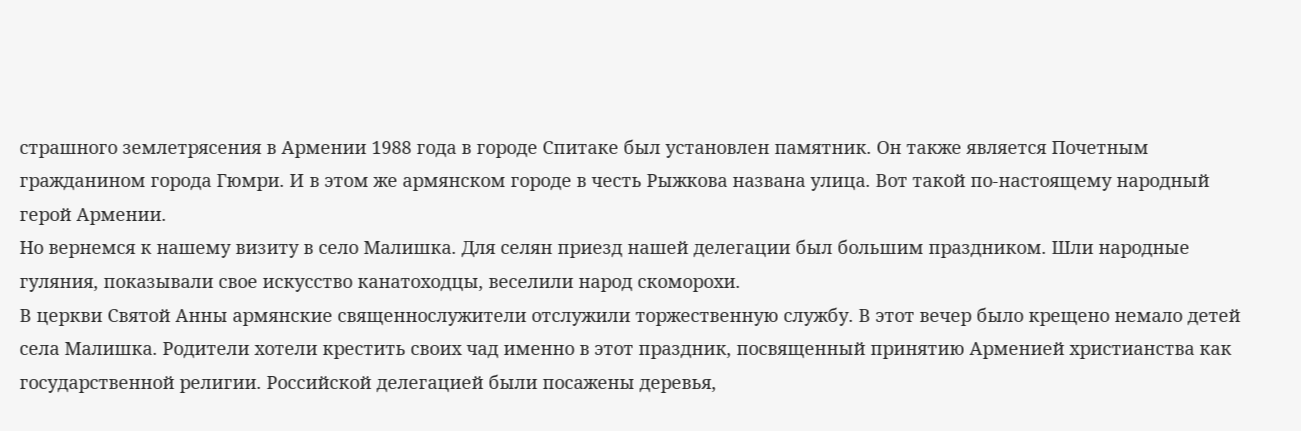страшного землетрясения в Армении 1988 года в городе Спитаке был установлен памятник. Он также является Почетным гражданином города Гюмри. И в этом же армянском городе в честь Рыжкова названа улица. Вот такой по-настоящему народный герой Армении.
Но вернемся к нашему визиту в село Малишка. Для селян приезд нашей делегации был большим праздником. Шли народные гуляния, показывали свое искусство канатоходцы, веселили народ скоморохи.
В церкви Святой Анны армянские священнослужители отслужили торжественную службу. В этот вечер было крещено немало детей села Малишка. Родители хотели крестить своих чад именно в этот праздник, посвященный принятию Арменией христианства как государственной религии. Российской делегацией были посажены деревья,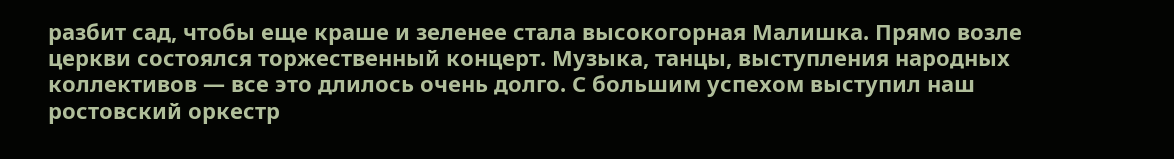разбит сад, чтобы еще краше и зеленее стала высокогорная Малишка. Прямо возле церкви состоялся торжественный концерт. Музыка, танцы, выступления народных коллективов — все это длилось очень долго. С большим успехом выступил наш ростовский оркестр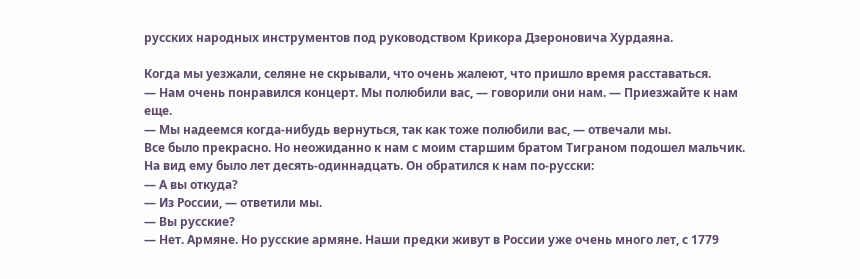русских народных инструментов под руководством Крикора Дзероновича Хурдаяна.

Когда мы уезжали, селяне не скрывали, что очень жалеют, что пришло время расставаться.
— Нам очень понравился концерт. Мы полюбили вас, — говорили они нам. — Приезжайте к нам еще.
— Мы надеемся когда-нибудь вернуться, так как тоже полюбили вас, — отвечали мы.
Все было прекрасно. Но неожиданно к нам с моим старшим братом Тиграном подошел мальчик. На вид ему было лет десять-одиннадцать. Он обратился к нам по-русски:
— А вы откуда?
— Из России, — ответили мы.
— Вы русские?
— Нет. Армяне. Но русские армяне. Наши предки живут в России уже очень много лет, с 1779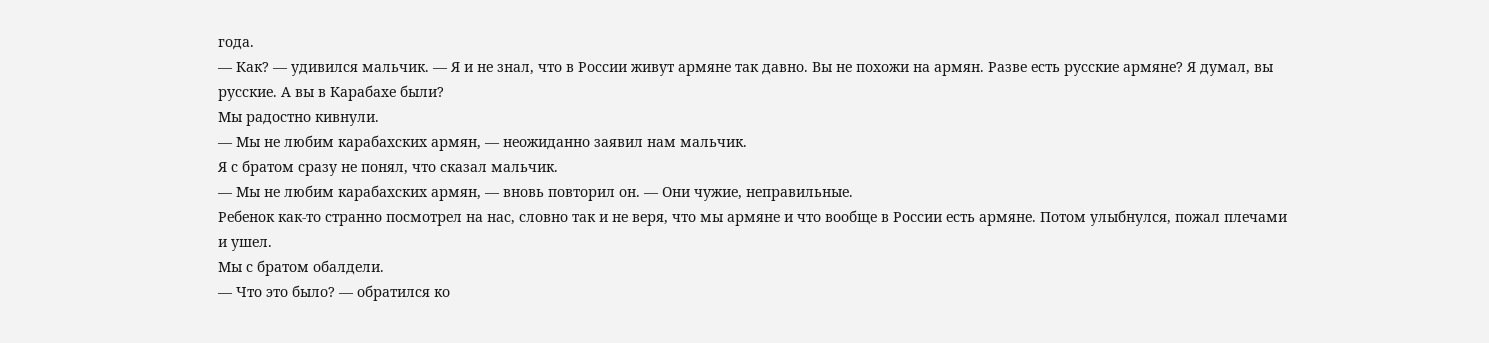года.
— Как? — удивился мальчик. — Я и не знал, что в России живут армяне так давно. Вы не похожи на армян. Разве есть русские армяне? Я думал, вы русские. А вы в Карабахе были?
Мы радостно кивнули.
— Мы не любим карабахских армян, — неожиданно заявил нам мальчик.
Я с братом сразу не понял, что сказал мальчик.
— Мы не любим карабахских армян, — вновь повторил он. — Они чужие, неправильные.
Ребенок как-то странно посмотрел на нас, словно так и не веря, что мы армяне и что вообще в России есть армяне. Потом улыбнулся, пожал плечами и ушел.
Мы с братом обалдели.
— Что это было? — обратился ко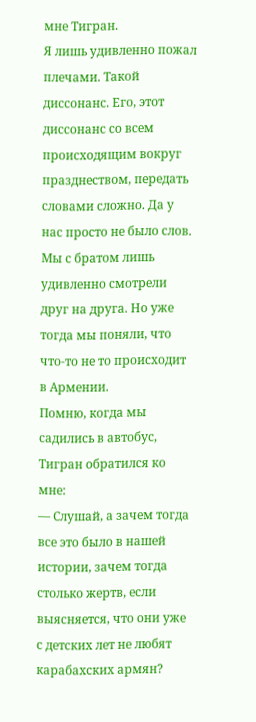мне Тигран.
Я лишь удивленно пожал плечами. Такой диссонанс. Его, этот диссонанс со всем происходящим вокруг празднеством, передать словами сложно. Да у нас просто не было слов. Мы с братом лишь удивленно смотрели друг на друга. Но уже тогда мы поняли, что что-то не то происходит в Армении.
Помню, когда мы садились в автобус, Тигран обратился ко мне:
— Слушай, а зачем тогда все это было в нашей истории, зачем тогда столько жертв, если выясняется, что они уже с детских лет не любят карабахских армян?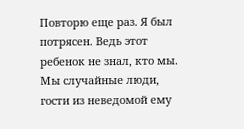Повторю еще раз. Я был потрясен. Ведь этот ребенок не знал, кто мы. Мы случайные люди, гости из неведомой ему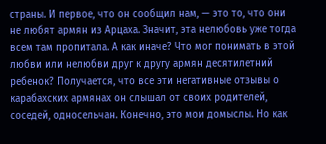страны. И первое, что он сообщил нам, — это то, что они не любят армян из Арцаха. Значит, эта нелюбовь уже тогда всем там пропитала. А как иначе? Что мог понимать в этой любви или нелюбви друг к другу армян десятилетний ребенок? Получается, что все эти негативные отзывы о карабахских армянах он слышал от своих родителей, соседей, односельчан. Конечно, это мои домыслы. Но как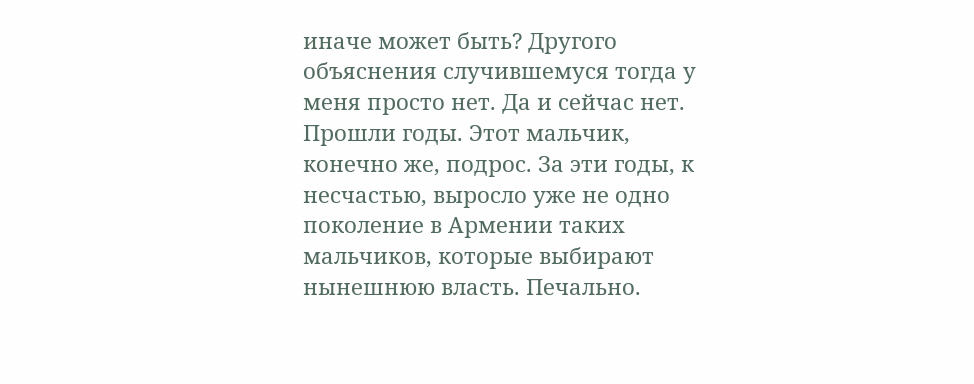иначе может быть? Другого объяснения случившемуся тогда у меня просто нет. Да и сейчас нет.
Прошли годы. Этот мальчик, конечно же, подрос. За эти годы, к несчастью, выросло уже не одно поколение в Армении таких мальчиков, которые выбирают нынешнюю власть. Печально.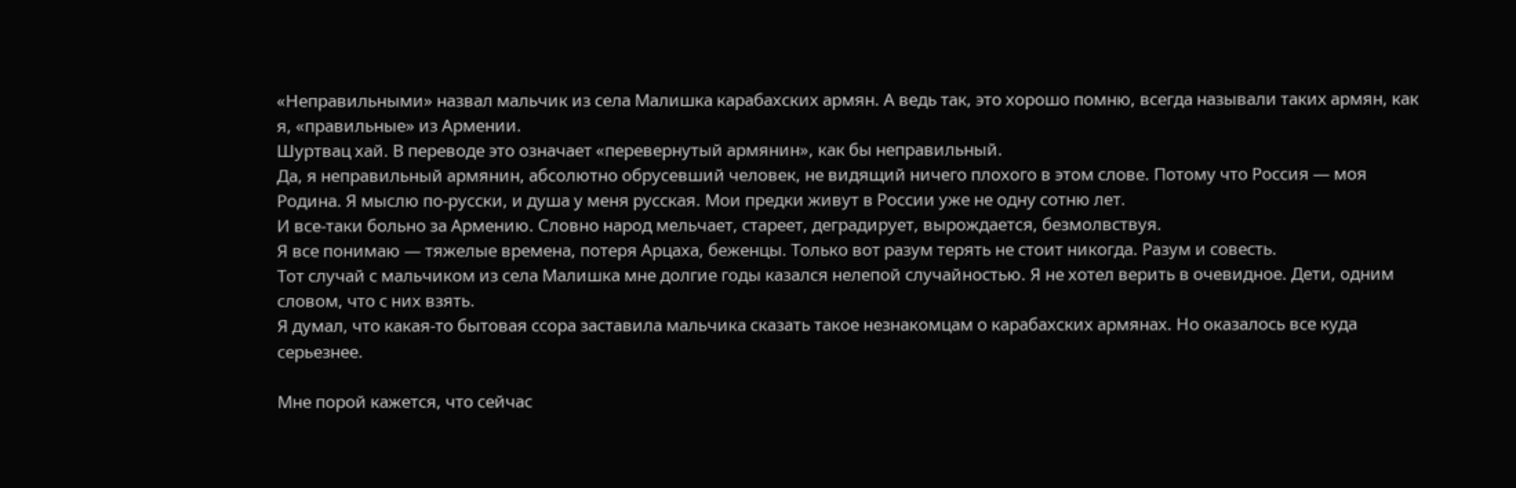«Неправильными» назвал мальчик из села Малишка карабахских армян. А ведь так, это хорошо помню, всегда называли таких армян, как я, «правильные» из Армении.
Шуртвац хай. В переводе это означает «перевернутый армянин», как бы неправильный.
Да, я неправильный армянин, абсолютно обрусевший человек, не видящий ничего плохого в этом слове. Потому что Россия — моя Родина. Я мыслю по-русски, и душа у меня русская. Мои предки живут в России уже не одну сотню лет.
И все-таки больно за Армению. Словно народ мельчает, стареет, деградирует, вырождается, безмолвствуя.
Я все понимаю — тяжелые времена, потеря Арцаха, беженцы. Только вот разум терять не стоит никогда. Разум и совесть.
Тот случай с мальчиком из села Малишка мне долгие годы казался нелепой случайностью. Я не хотел верить в очевидное. Дети, одним словом, что с них взять.
Я думал, что какая-то бытовая ссора заставила мальчика сказать такое незнакомцам о карабахских армянах. Но оказалось все куда серьезнее.

Мне порой кажется, что сейчас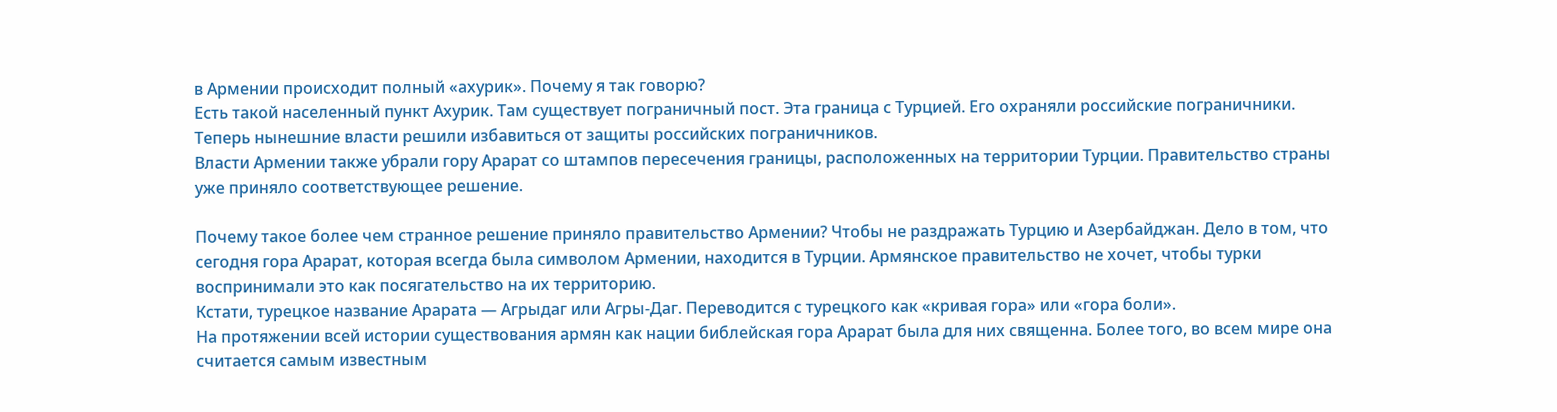в Армении происходит полный «ахурик». Почему я так говорю?
Есть такой населенный пункт Ахурик. Там существует пограничный пост. Эта граница с Турцией. Его охраняли российские пограничники. Теперь нынешние власти решили избавиться от защиты российских пограничников.
Власти Армении также убрали гору Арарат со штампов пересечения границы, расположенных на территории Турции. Правительство страны уже приняло соответствующее решение.

Почему такое более чем странное решение приняло правительство Армении? Чтобы не раздражать Турцию и Азербайджан. Дело в том, что сегодня гора Арарат, которая всегда была символом Армении, находится в Турции. Армянское правительство не хочет, чтобы турки воспринимали это как посягательство на их территорию.
Кстати, турецкое название Арарата — Агрыдаг или Агры-Даг. Переводится с турецкого как «кривая гора» или «гора боли».
На протяжении всей истории существования армян как нации библейская гора Арарат была для них священна. Более того, во всем мире она считается самым известным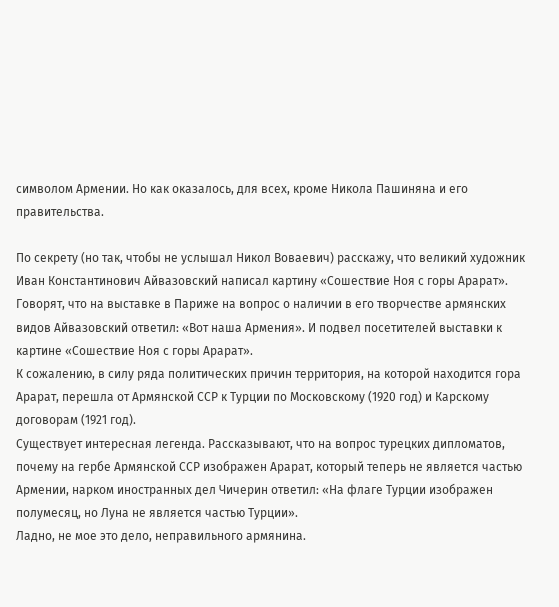символом Армении. Но как оказалось, для всех, кроме Никола Пашиняна и его правительства.

По секрету (но так, чтобы не услышал Никол Воваевич) расскажу, что великий художник Иван Константинович Айвазовский написал картину «Сошествие Ноя с горы Арарат». Говорят, что на выставке в Париже на вопрос о наличии в его творчестве армянских видов Айвазовский ответил: «Вот наша Армения». И подвел посетителей выставки к картине «Сошествие Ноя с горы Арарат».
К сожалению, в силу ряда политических причин территория, на которой находится гора Арарат, перешла от Армянской ССР к Турции по Московскому (1920 год) и Карскому договорам (1921 год).
Существует интересная легенда. Рассказывают, что на вопрос турецких дипломатов, почему на гербе Армянской ССР изображен Арарат, который теперь не является частью Армении, нарком иностранных дел Чичерин ответил: «На флаге Турции изображен полумесяц, но Луна не является частью Турции».
Ладно, не мое это дело, неправильного армянина.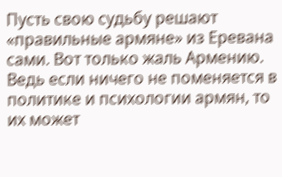Пусть свою судьбу решают «правильные армяне» из Еревана сами. Вот только жаль Армению. Ведь если ничего не поменяется в политике и психологии армян, то их может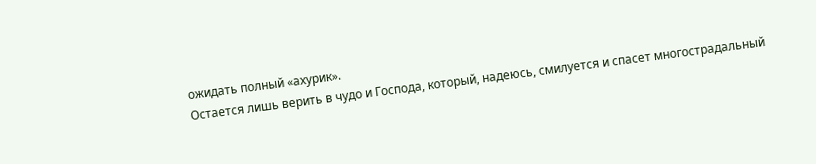ожидать полный «ахурик».
Остается лишь верить в чудо и Господа, который, надеюсь, смилуется и спасет многострадальный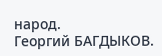народ.
Георгий БАГДЫКОВ.